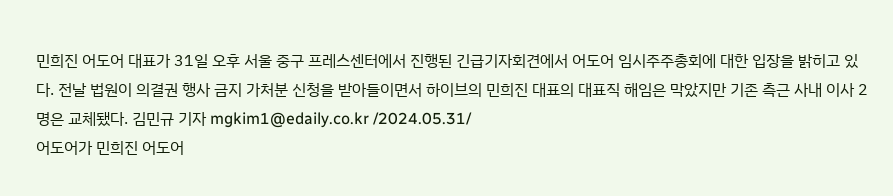민희진 어도어 대표가 31일 오후 서울 중구 프레스센터에서 진행된 긴급기자회견에서 어도어 임시주주총회에 대한 입장을 밝히고 있다. 전날 법원이 의결권 행사 금지 가처분 신청을 받아들이면서 하이브의 민희진 대표의 대표직 해임은 막았지만 기존 측근 사내 이사 2명은 교체됐다. 김민규 기자 mgkim1@edaily.co.kr /2024.05.31/
어도어가 민희진 어도어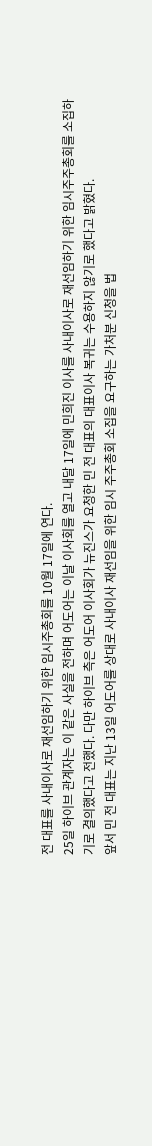전 대표를 사내이사로 재선임하기 위한 임시주총회를 10월 17일에 연다.
25일 하이브 관계자는 이 같은 사실을 전하며 어도어는 이날 이사회를 열고 내달 17일에 민희진 이사를 사내이사로 재선임하기 위한 임시주주총회를 소집하기로 결의했다고 전했다. 다만 하이브 측은 어도어 이사회가 뉴진스가 요청한 민 전 대표의 대표이사 복귀는 수용하지 않기로 했다고 밝혔다.
앞서 민 전 대표는 지난 13일 어도어를 상대로 사내이사 재선임을 위한 임시 주주총회 소집을 요구하는 가처분 신청을 법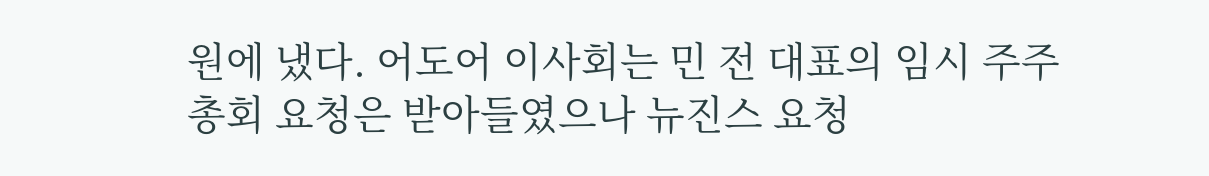원에 냈다. 어도어 이사회는 민 전 대표의 임시 주주총회 요청은 받아들였으나 뉴진스 요청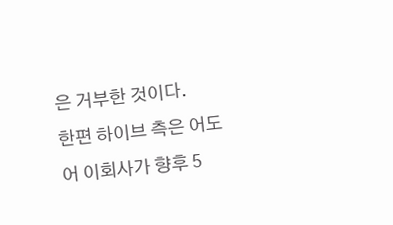은 거부한 것이다.
한편 하이브 측은 어도어 이회사가 향후 5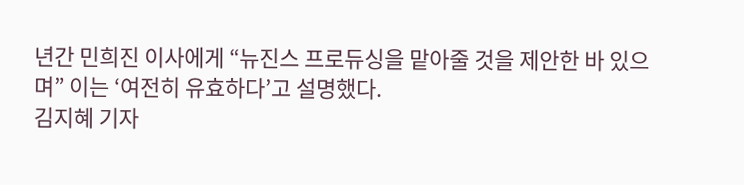년간 민희진 이사에게 “뉴진스 프로듀싱을 맡아줄 것을 제안한 바 있으며” 이는 ‘여전히 유효하다’고 설명했다.
김지혜 기자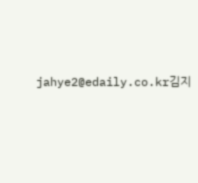jahye2@edaily.co.kr김지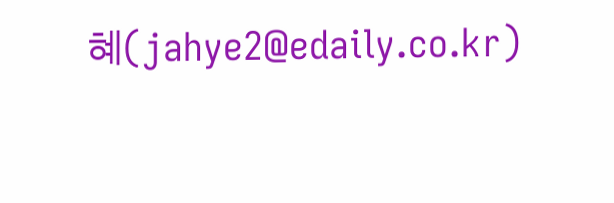혜(jahye2@edaily.co.kr)